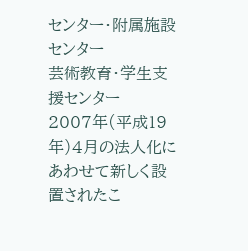センター・附属施設
センター
芸術教育・学生支援センター
2007年(平成19年)4月の法人化にあわせて新しく設置されたこ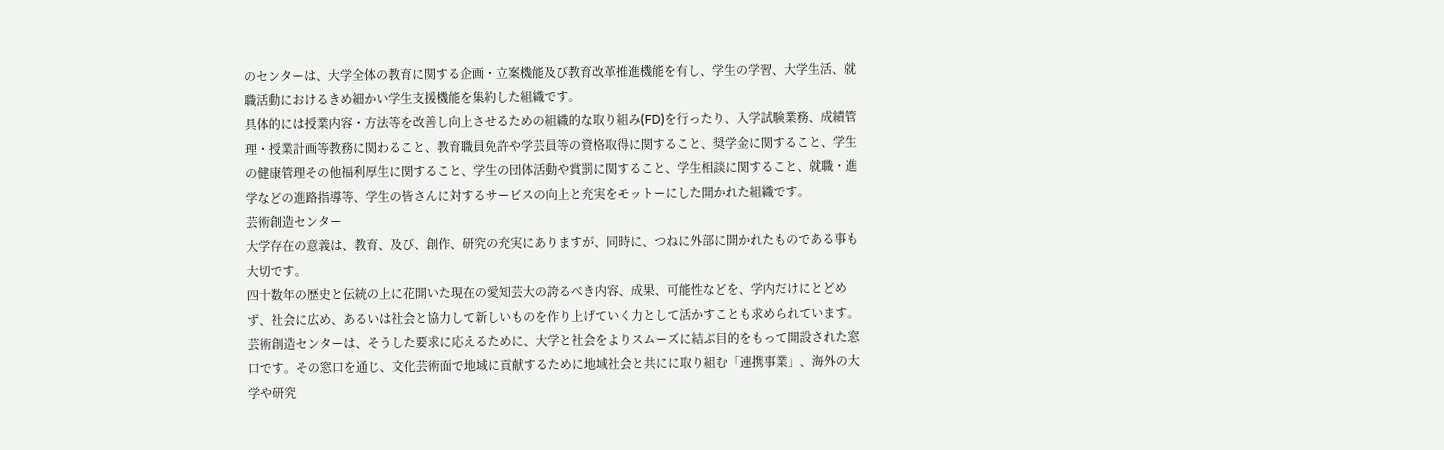のセンターは、大学全体の教育に関する企画・立案機能及び教育改革推進機能を有し、学生の学習、大学生活、就職活動におけるきめ細かい学生支援機能を集約した組織です。
具体的には授業内容・方法等を改善し向上させるための組織的な取り組み(FD)を行ったり、入学試験業務、成績管理・授業計画等教務に関わること、教育職員免許や学芸員等の資格取得に関すること、奨学金に関すること、学生の健康管理その他福利厚生に関すること、学生の団体活動や賞罰に関すること、学生相談に関すること、就職・進学などの進路指導等、学生の皆さんに対するサービスの向上と充実をモットーにした開かれた組織です。
芸術創造センター
大学存在の意義は、教育、及び、創作、研究の充実にありますが、同時に、つねに外部に開かれたものである事も大切です。
四十数年の歴史と伝統の上に花開いた現在の愛知芸大の誇るべき内容、成果、可能性などを、学内だけにとどめず、社会に広め、あるいは社会と協力して新しいものを作り上げていく力として活かすことも求められています。
芸術創造センターは、そうした要求に応えるために、大学と社会をよりスムーズに結ぶ目的をもって開設された窓口です。その窓口を通じ、文化芸術面で地域に貢献するために地域社会と共にに取り組む「連携事業」、海外の大学や研究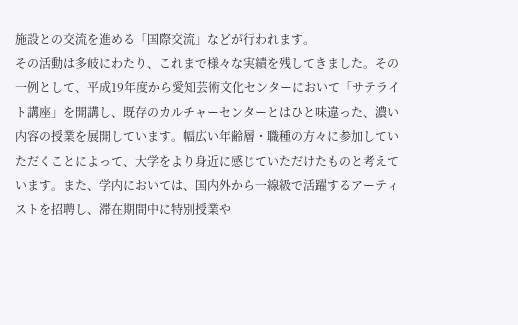施設との交流を進める「国際交流」などが行われます。
その活動は多岐にわたり、これまで様々な実績を残してきました。その一例として、平成19年度から愛知芸術文化センターにおいて「サテライト講座」を開講し、既存のカルチャーセンターとはひと味違った、濃い内容の授業を展開しています。幅広い年齢層・職種の方々に参加していただくことによって、大学をより身近に感じていただけたものと考えています。また、学内においては、国内外から一線級で活躍するアーティストを招聘し、滞在期間中に特別授業や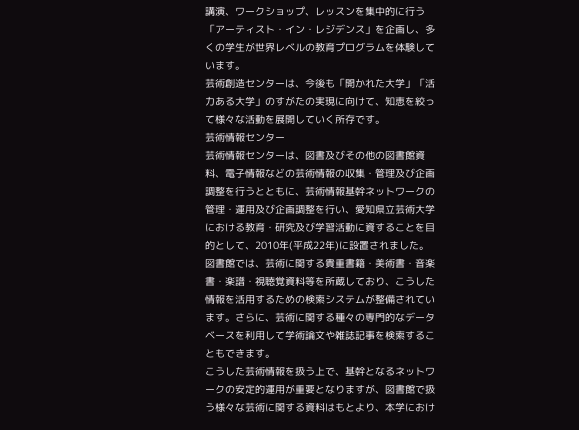講演、ワークショップ、レッスンを集中的に行う「アーティスト・イン・レジデンス」を企画し、多くの学生が世界レベルの教育プログラムを体験しています。
芸術創造センターは、今後も「開かれた大学」「活力ある大学」のすがたの実現に向けて、知恵を絞って様々な活動を展開していく所存です。
芸術情報センター
芸術情報センターは、図書及びその他の図書館資料、電子情報などの芸術情報の収集・管理及び企画調整を行うとともに、芸術情報基幹ネットワークの管理・運用及び企画調整を行い、愛知県立芸術大学における教育・研究及び学習活動に資することを目的として、2010年(平成22年)に設置されました。
図書館では、芸術に関する貴重書籍・美術書・音楽書・楽譜・視聴覚資料等を所蔵しており、こうした情報を活用するための検索システムが整備されています。さらに、芸術に関する種々の専門的なデータベースを利用して学術論文や雑誌記事を検索することもできます。
こうした芸術情報を扱う上で、基幹となるネットワークの安定的運用が重要となりますが、図書館で扱う様々な芸術に関する資料はもとより、本学におけ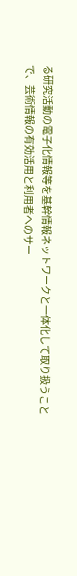る研究活動の電子化情報等を基幹情報ネットワークと一体化して取り扱うことで、芸術情報の有効活用と利用者へのサー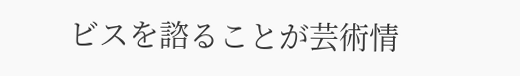ビスを諮ることが芸術情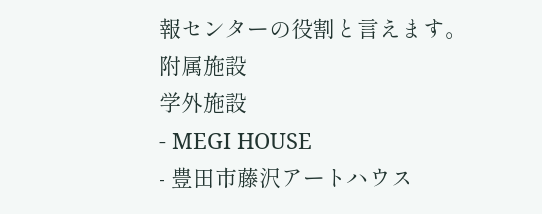報センターの役割と言えます。
附属施設
学外施設
- MEGI HOUSE
- 豊田市藤沢アートハウス